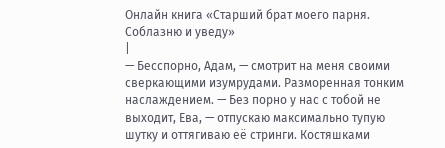Онлайн книга «Старший брат моего парня. Соблазню и уведу»
|
— Бесспорно, Адам, — смотрит на меня своими сверкающими изумрудами. Разморенная тонким наслаждением. — Без порно у нас с тобой не выходит, Ева, — отпускаю максимально тупую шутку и оттягиваю её стринги. Костяшками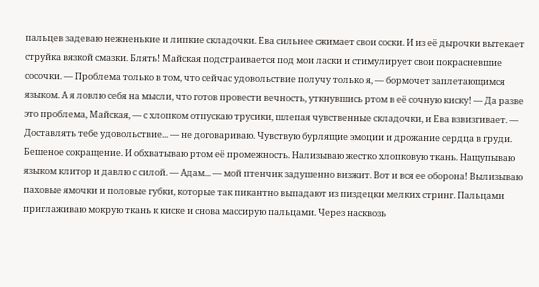пальцев задеваю нежненькие и липкие складочки. Ева сильнее сжимает свои соски. И из её дырочки вытекает струйка вязкой смазки. Блять! Майская подстраивается под мои ласки и стимулирует свои покрасневшие сосочки. — Проблема только в том, что сейчас удовольствие получу только я, — бормочет заплетающимся языком. А я ловлю себя на мысли, что готов провести вечность, уткнувшись ртом в её сочную киску! — Да разве это проблема, Майская, — с хлопком отпускаю трусики, шлепая чувственные складочки, и Ева взвизгивает. — Доставлять тебе удовольствие... — не договариваю. Чувствую бурлящие эмоции и дрожание сердца в груди. Бешеное сокращение. И обхватываю ртом её промежность. Нализываю жестко хлопковую ткань. Нащупываю языком клитор и давлю с силой. — Адам... — мой птенчик задушенно визжит. Вот и вся ее оборона! Вылизываю паховые ямочки и половые губки, которые так пикантно выпадают из пиздецки мелких стринг. Пальцами приглаживаю мокрую ткань к киске и снова массирую пальцами. Через насквозь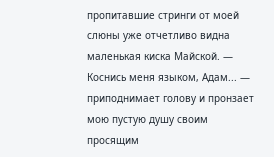пропитавшие стринги от моей слюны уже отчетливо видна маленькая киска Майской. — Коснись меня языком, Адам... — приподнимает голову и пронзает мою пустую душу своим просящим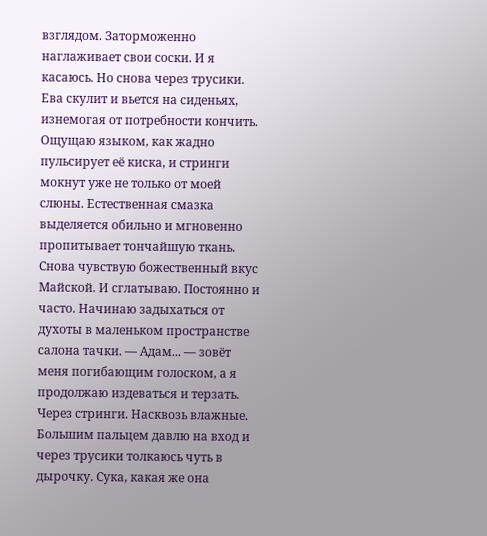взглядом. Заторможенно наглаживает свои соски. И я касаюсь. Но снова через трусики. Ева скулит и вьется на сиденьях, изнемогая от потребности кончить. Ощущаю языком, как жадно пульсирует её киска, и стринги мокнут уже не только от моей слюны. Естественная смазка выделяется обильно и мгновенно пропитывает тончайшую ткань. Снова чувствую божественный вкус Майской. И сглатываю. Постоянно и часто. Начинаю задыхаться от духоты в маленьком пространстве салона тачки. — Адам... — зовёт меня погибающим голоском, а я продолжаю издеваться и терзать. Через стринги. Насквозь влажные. Большим пальцем давлю на вход и через трусики толкаюсь чуть в дырочку. Сука, какая же она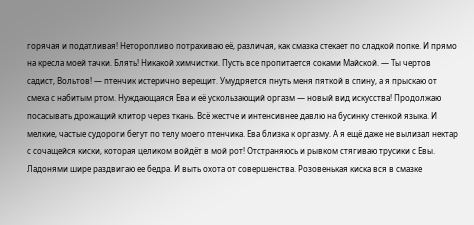горячая и податливая! Неторопливо потрахиваю её, различая, как смазка стекает по сладкой попке. И прямо на кресла моей тачки. Блять! Никакой химчистки. Пусть все пропитается соками Майской. — Ты чертов садист, Вольтов! — птенчик истерично верещит. Умудряется пнуть меня пяткой в спину, а я прыскаю от смеха с набитым ртом. Нуждающаяся Ева и её ускользающий оргазм — новый вид искусства! Продолжаю посасывать дрожащий клитор через ткань. Всё жестче и интенсивнее давлю на бусинку стенкой языка. И мелкие, частые судороги бегут по телу моего птенчика. Ева близка к оргазму. А я ещё даже не вылизал нектар с сочащейся киски, которая целиком войдёт в мой рот! Отстраняюсь и рывком стягиваю трусики с Евы. Ладонями шире раздвигаю ее бедра. И выть охота от совершенства. Розовенькая киска вся в смазке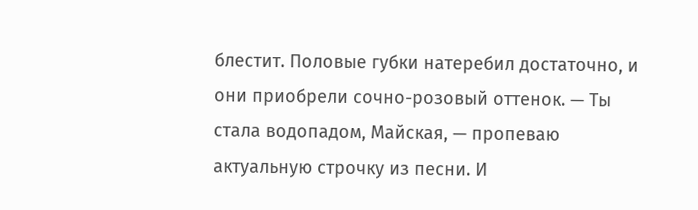блестит. Половые губки натеребил достаточно, и они приобрели сочно-розовый оттенок. — Ты стала водопадом, Майская, — пропеваю актуальную строчку из песни. И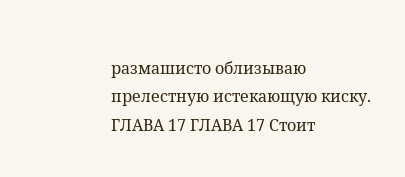размашисто облизываю прелестную истекающую киску. ГЛАВА 17 ГЛАВА 17 Стоит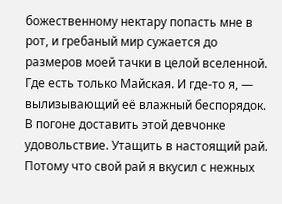божественному нектару попасть мне в рот, и гребаный мир сужается до размеров моей тачки в целой вселенной. Где есть только Майская. И где-то я, — вылизывающий её влажный беспорядок. В погоне доставить этой девчонке удовольствие. Утащить в настоящий рай. Потому что свой рай я вкусил с нежных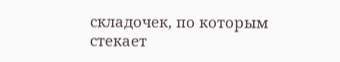складочек, по которым стекает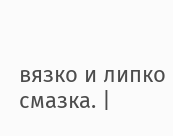вязко и липко смазка. |